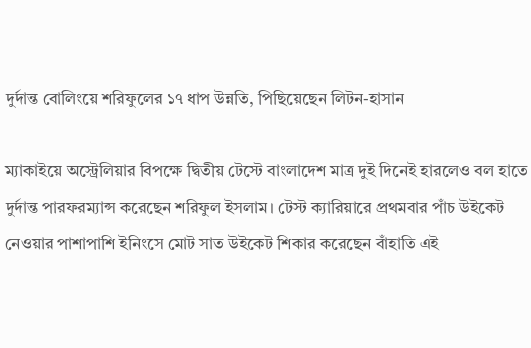দুর্দান্ত বোলিংয়ে শরিফুলের ১৭ ধাপ উন্নতি, পিছিয়েছেন লিটন-হাসান

ম্যাকাইয়ে অস্ট্রেলিয়ার বিপক্ষে দ্বিতীয় টেস্টে বাংলাদেশ মাত্র দুই দিনেই হারলেও বল হাতে দুর্দান্ত পারফরম্যান্স করেছেন শরিফুল ইসলাম। টেস্ট ক্যারিয়ারে প্রথমবার পাঁচ উইকেট নেওয়ার পাশাপাশি ইনিংসে মোট সাত উইকেট শিকার করেছেন বাঁহাতি এই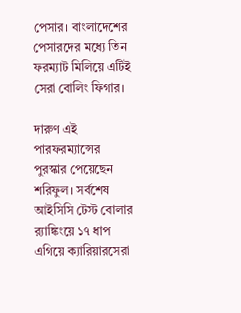পেসার। বাংলাদেশের পেসারদের মধ্যে তিন ফরম্যাট মিলিয়ে এটিই সেরা বোলিং ফিগার।

দারুণ এই পারফরম্যান্সের পুরস্কার পেয়েছেন শরিফুল। সর্বশেষ আইসিসি টেস্ট বোলার র‌্যাঙ্কিংয়ে ১৭ ধাপ এগিয়ে ক্যারিয়ারসেরা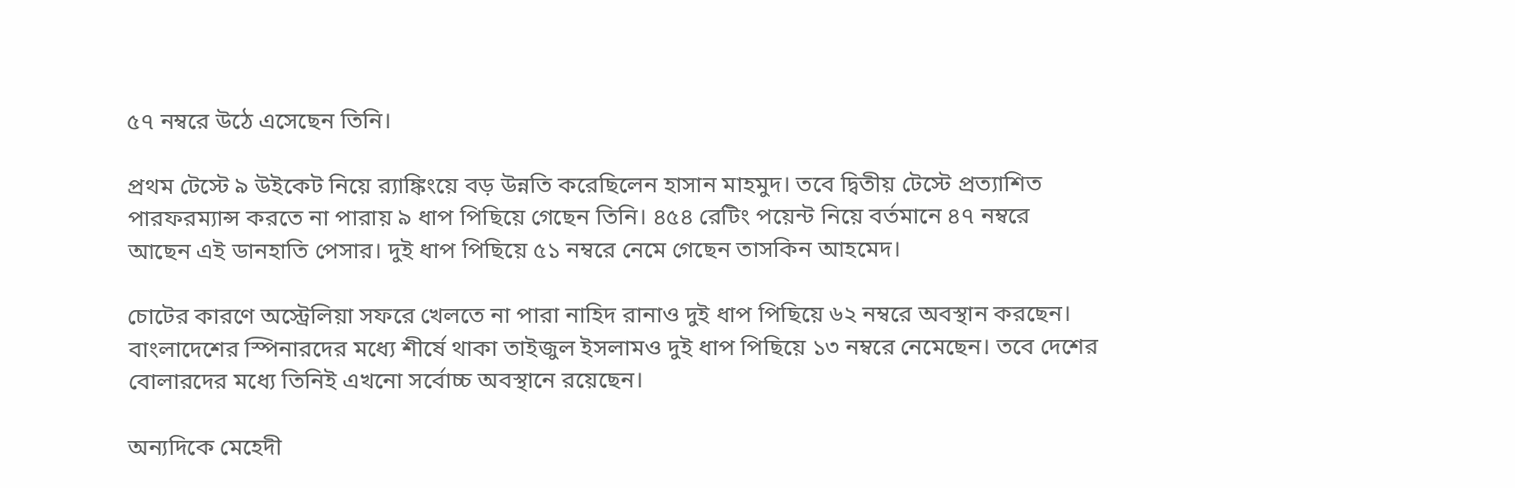৫৭ নম্বরে উঠে এসেছেন তিনি।

প্রথম টেস্টে ৯ উইকেট নিয়ে র‌্যাঙ্কিংয়ে বড় উন্নতি করেছিলেন হাসান মাহমুদ। তবে দ্বিতীয় টেস্টে প্রত্যাশিত পারফরম্যান্স করতে না পারায় ৯ ধাপ পিছিয়ে গেছেন তিনি। ৪৫৪ রেটিং পয়েন্ট নিয়ে বর্তমানে ৪৭ নম্বরে আছেন এই ডানহাতি পেসার। দুই ধাপ পিছিয়ে ৫১ নম্বরে নেমে গেছেন তাসকিন আহমেদ।

চোটের কারণে অস্ট্রেলিয়া সফরে খেলতে না পারা নাহিদ রানাও দুই ধাপ পিছিয়ে ৬২ নম্বরে অবস্থান করছেন। বাংলাদেশের স্পিনারদের মধ্যে শীর্ষে থাকা তাইজুল ইসলামও দুই ধাপ পিছিয়ে ১৩ নম্বরে নেমেছেন। তবে দেশের বোলারদের মধ্যে তিনিই এখনো সর্বোচ্চ অবস্থানে রয়েছেন।

অন্যদিকে মেহেদী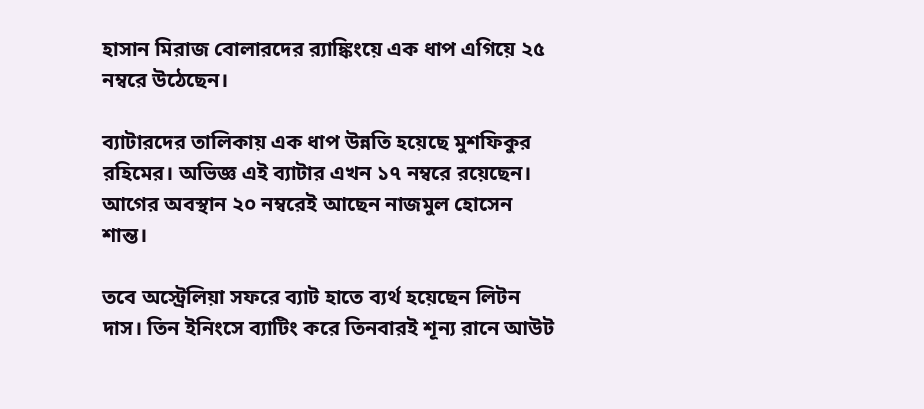হাসান মিরাজ বোলারদের র‌্যাঙ্কিংয়ে এক ধাপ এগিয়ে ২৫ নম্বরে উঠেছেন।

ব্যাটারদের তালিকায় এক ধাপ উন্নতি হয়েছে মুশফিকুর রহিমের। অভিজ্ঞ এই ব্যাটার এখন ১৭ নম্বরে রয়েছেন। আগের অবস্থান ২০ নম্বরেই আছেন নাজমুল হোসেন শান্ত।

তবে অস্ট্রেলিয়া সফরে ব্যাট হাতে ব্যর্থ হয়েছেন লিটন দাস। তিন ইনিংসে ব্যাটিং করে তিনবারই শূন্য রানে আউট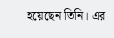হয়েছেন তিনি। এর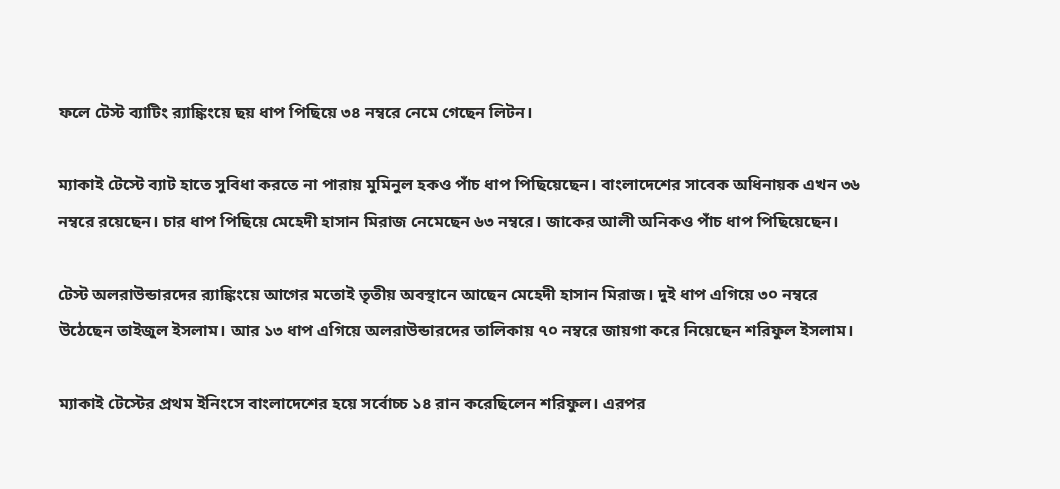ফলে টেস্ট ব্যাটিং র‌্যাঙ্কিংয়ে ছয় ধাপ পিছিয়ে ৩৪ নম্বরে নেমে গেছেন লিটন।

ম্যাকাই টেস্টে ব্যাট হাতে সুবিধা করতে না পারায় মুমিনুল হকও পাঁচ ধাপ পিছিয়েছেন। বাংলাদেশের সাবেক অধিনায়ক এখন ৩৬ নম্বরে রয়েছেন। চার ধাপ পিছিয়ে মেহেদী হাসান মিরাজ নেমেছেন ৬৩ নম্বরে। জাকের আলী অনিকও পাঁচ ধাপ পিছিয়েছেন।

টেস্ট অলরাউন্ডারদের র‌্যাঙ্কিংয়ে আগের মতোই তৃতীয় অবস্থানে আছেন মেহেদী হাসান মিরাজ। দুই ধাপ এগিয়ে ৩০ নম্বরে উঠেছেন তাইজুল ইসলাম। আর ১৩ ধাপ এগিয়ে অলরাউন্ডারদের তালিকায় ৭০ নম্বরে জায়গা করে নিয়েছেন শরিফুল ইসলাম।

ম্যাকাই টেস্টের প্রথম ইনিংসে বাংলাদেশের হয়ে সর্বোচ্চ ১৪ রান করেছিলেন শরিফুল। এরপর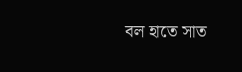বল হাতে সাত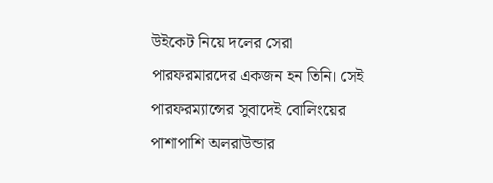উইকেট নিয়ে দলের সেরা পারফরমারদের একজন হন তিনি। সেই পারফরম্যান্সের সুবাদেই বোলিংয়ের পাশাপাশি অলরাউন্ডার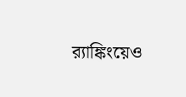র‌্যাঙ্কিংয়েও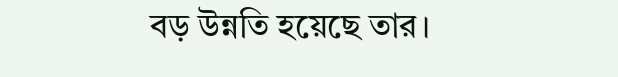বড় উন্নতি হয়েছে তার।